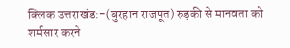क्लिक उत्तराखंड:-(बुरहान राजपूत) रुड़की से मानवता को शर्मसार करने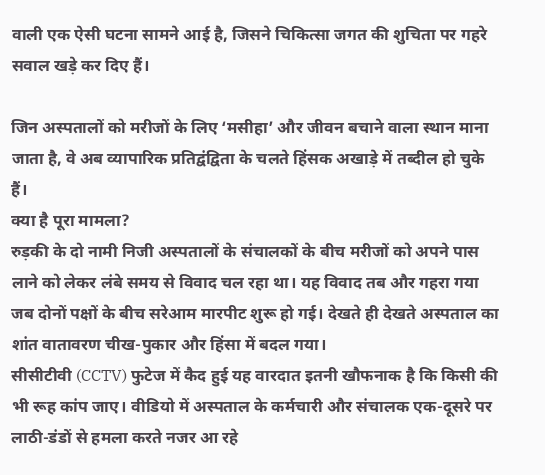वाली एक ऐसी घटना सामने आई है, जिसने चिकित्सा जगत की शुचिता पर गहरे सवाल खड़े कर दिए हैं।

जिन अस्पतालों को मरीजों के लिए ‘मसीहा’ और जीवन बचाने वाला स्थान माना जाता है, वे अब व्यापारिक प्रतिद्वंद्विता के चलते हिंसक अखाड़े में तब्दील हो चुके हैं।
क्या है पूरा मामला?
रुड़की के दो नामी निजी अस्पतालों के संचालकों के बीच मरीजों को अपने पास लाने को लेकर लंबे समय से विवाद चल रहा था। यह विवाद तब और गहरा गया जब दोनों पक्षों के बीच सरेआम मारपीट शुरू हो गई। देखते ही देखते अस्पताल का शांत वातावरण चीख-पुकार और हिंसा में बदल गया।
सीसीटीवी (CCTV) फुटेज में कैद हुई यह वारदात इतनी खौफनाक है कि किसी की भी रूह कांप जाए। वीडियो में अस्पताल के कर्मचारी और संचालक एक-दूसरे पर लाठी-डंडों से हमला करते नजर आ रहे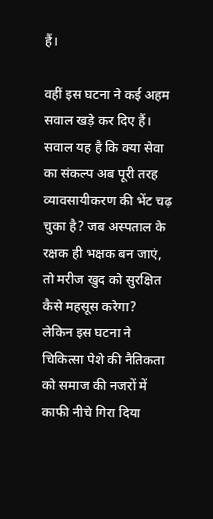हैं।

वहीं इस घटना ने कई अहम सवाल खड़े कर दिए हैं। सवाल यह है कि क्या सेवा का संकल्प अब पूरी तरह व्यावसायीकरण की भेंट चढ़ चुका है? जब अस्पताल के रक्षक ही भक्षक बन जाएं, तो मरीज खुद को सुरक्षित कैसे महसूस करेगा?
लेकिन इस घटना ने चिकित्सा पेशे की नैतिकता को समाज की नजरों में काफी नीचे गिरा दिया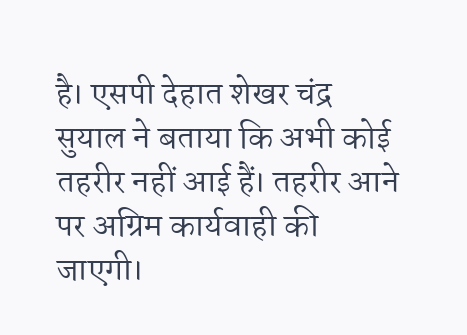है। एसपी देहात शेखर चंद्र सुयाल ने बताया कि अभी कोई तहरीर नहीं आई हैं। तहरीर आने पर अग्रिम कार्यवाही की जाएगी।